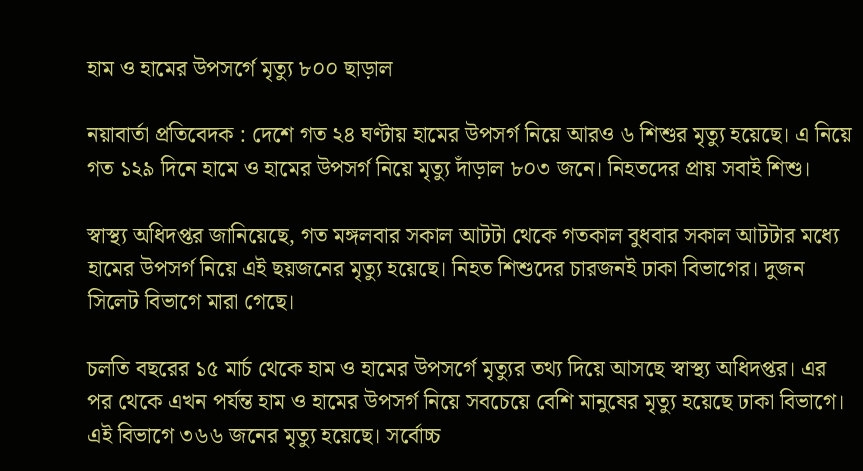হাম ও হামের উপসর্গে মৃত্যু ৮০০ ছাড়াল

নয়াবার্তা প্রতিবেদক : দেশে গত ২৪ ঘণ্টায় হামের উপসর্গ নিয়ে আরও ৬ শিশুর মৃত্যু হয়েছে। এ নিয়ে গত ১২৯ দিনে হামে ও হামের উপসর্গ নিয়ে মৃত্যু দাঁড়াল ৮০৩ জনে। নিহতদের প্রায় সবাই শিশু।

স্বাস্থ্য অধিদপ্তর জানিয়েছে, গত মঙ্গলবার সকাল আটটা থেকে গতকাল বুধবার সকাল আটটার মধ্যে হামের উপসর্গ নিয়ে এই ছয়জনের মৃত্যু হয়েছে। নিহত শিশুদের চারজনই ঢাকা বিভাগের। দুজন সিলেট বিভাগে মারা গেছে।

চলতি বছরের ১৫ মার্চ থেকে হাম ও হামের উপসর্গে মৃত্যুর তথ্য দিয়ে আসছে স্বাস্থ্য অধিদপ্তর। এর পর থেকে এখন পর্যন্ত হাম ও হামের উপসর্গ নিয়ে সবচেয়ে বেশি মানুষের মৃত্যু হয়েছে ঢাকা বিভাগে। এই বিভাগে ৩৬৬ জনের মৃত্যু হয়েছে। সর্বোচ্চ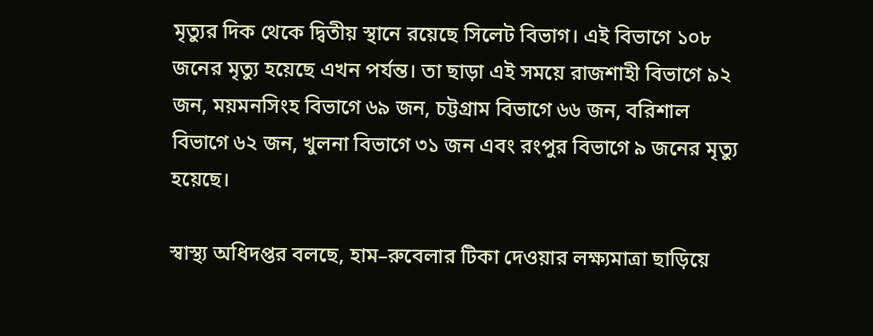মৃত্যুর দিক থেকে দ্বিতীয় স্থানে রয়েছে সিলেট বিভাগ। এই বিভাগে ১০৮ জনের মৃত্যু হয়েছে এখন পর্যন্ত। তা ছাড়া এই সময়ে রাজশাহী বিভাগে ৯২ জন, ময়মনসিংহ বিভাগে ৬৯ জন, চট্টগ্রাম বিভাগে ৬৬ জন, বরিশাল বিভাগে ৬২ জন, খুলনা বিভাগে ৩১ জন এবং রংপুর বিভাগে ৯ জনের মৃত্যু হয়েছে।

স্বাস্থ্য অধিদপ্তর বলছে, হাম–রুবেলার টিকা দেওয়ার লক্ষ্যমাত্রা ছাড়িয়ে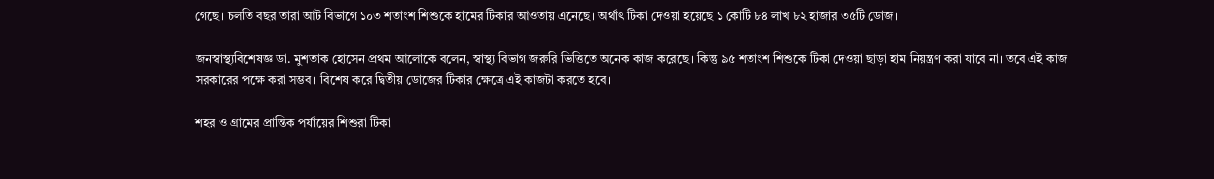গেছে। চলতি বছর তারা আট বিভাগে ১০৩ শতাংশ শিশুকে হামের টিকার আওতায় এনেছে। অর্থাৎ টিকা দেওয়া হয়েছে ১ কোটি ৮৪ লাখ ৮২ হাজার ৩৫টি ডোজ।

জনস্বাস্থ্যবিশেষজ্ঞ ডা. মুশতাক হোসেন প্রথম আলোকে বলেন, স্বাস্থ্য বিভাগ জরুরি ভিত্তিতে অনেক কাজ করেছে। কিন্তু ৯৫ শতাংশ শিশুকে টিকা দেওয়া ছাড়া হাম নিয়ন্ত্রণ করা যাবে না। তবে এই কাজ সরকারের পক্ষে করা সম্ভব। বিশেষ করে দ্বিতীয় ডোজের টিকার ক্ষেত্রে এই কাজটা করতে হবে।

শহর ও গ্রামের প্রান্তিক পর্যায়ের শিশুরা টিকা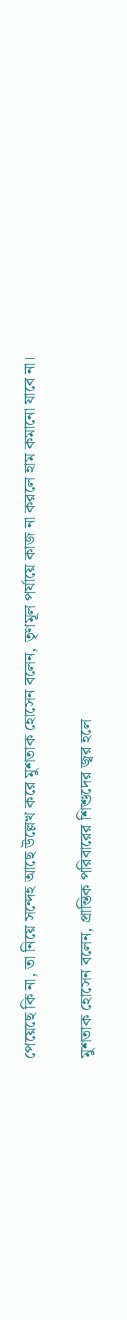পেয়েছে কি না, তা নিয়ে সন্দেহ আছে উল্লেখ করে মুশতাক হোসেন বলেন, তৃণমূল পর্যায়ে কাজ না করলে হাম কমানো যাবে না।

মুশতাক হোসেন বলেন, প্রান্তিক পরিবারের শিশুদের জ্বর হলে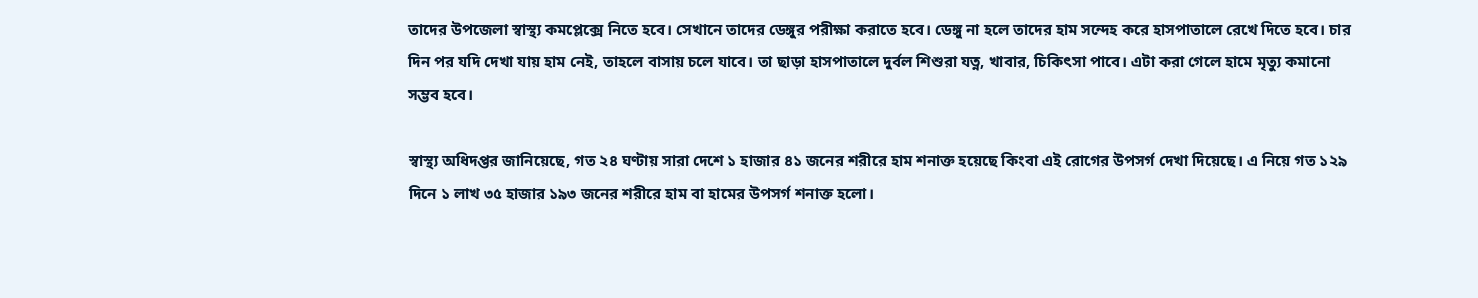তাদের উপজেলা স্বাস্থ্য কমপ্লেক্সে নিতে হবে। সেখানে তাদের ডেঙ্গুর পরীক্ষা করাতে হবে। ডেঙ্গু না হলে তাদের হাম সন্দেহ করে হাসপাতালে রেখে দিতে হবে। চার দিন পর যদি দেখা যায় হাম নেই, তাহলে বাসায় চলে যাবে। তা ছাড়া হাসপাতালে দুর্বল শিশুরা যত্ন, খাবার, চিকিৎসা পাবে। এটা করা গেলে হামে মৃত্যু কমানো সম্ভব হবে।

স্বাস্থ্য অধিদপ্তর জানিয়েছে, গত ২৪ ঘণ্টায় সারা দেশে ১ হাজার ৪১ জনের শরীরে হাম শনাক্ত হয়েছে কিংবা এই রোগের উপসর্গ দেখা দিয়েছে। এ নিয়ে গত ১২৯ দিনে ১ লাখ ৩৫ হাজার ১৯৩ জনের শরীরে হাম বা হামের উপসর্গ শনাক্ত হলো।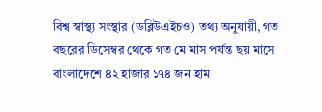বিশ্ব স্বাস্থ্য সংস্থার (ডব্লিউএইচও) তথ্য অনুযায়ী, গত বছরের ডিসেম্বর থেকে গত মে মাস পর্যন্ত ছয় মাসে বাংলাদেশে ৪২ হাজার ১৭৪ জন হাম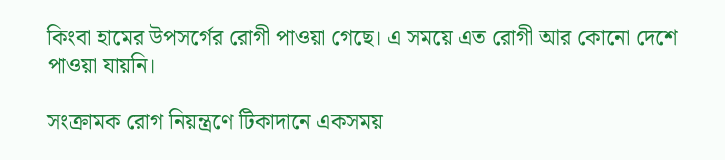কিংবা হামের উপসর্গের রোগী পাওয়া গেছে। এ সময়ে এত রোগী আর কোনো দেশে পাওয়া যায়নি।

সংক্রামক রোগ নিয়ন্ত্রণে টিকাদানে একসময়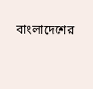বাংলাদেশের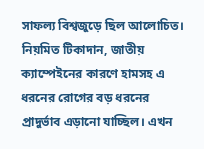সাফল্য বিশ্বজুড়ে ছিল আলোচিত। নিয়মিত টিকাদান, জাতীয় ক্যাম্পেইনের কারণে হামসহ এ ধরনের রোগের বড় ধরনের প্রাদুর্ভাব এড়ানো যাচ্ছিল। এখন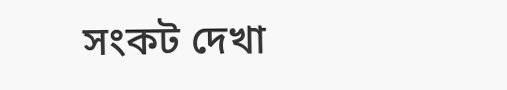সংকট দেখা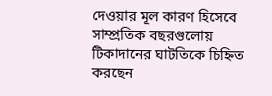দেওয়ার মূল কারণ হিসেবে সাম্প্রতিক বছরগুলোয় টিকাদানের ঘাটতিকে চিহ্নিত করছেন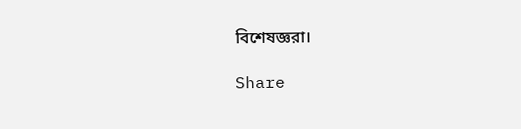বিশেষজ্ঞরা।

Share